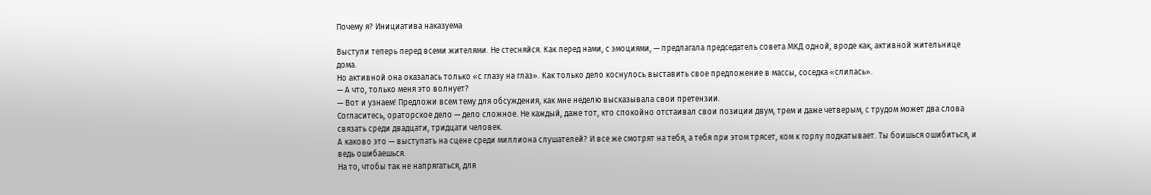Почему я? Инициатива наказуема

Выступи теперь перед всеми жителями. Не стесняйся. Как перед нами, с эмоциями, — предлагала председатель совета МКД одной, вроде как, активной жительнице дома.
Но активной она оказалась только «с глазу на глаз». Как только дело коснулось выставить свое предложение в массы, соседка «слилась».
— А что, только меня это волнует?
— Вот и узнаем! Предложи всем тему для обсуждения, как мне неделю высказывала свои претензии.
Согласитесь, ораторское дело — дело сложное. Не каждый, даже тот, кто спокойно отстаивал свои позиции двум, трем и даже четверым, с трудом может два слова связать среди двадцати, тридцати человек.
А каково это — выступать на сцене среди миллиона слушателей? И все же смотрят на тебя, а тебя при этом трясет, ком к горлу подкатывает. Ты боишься ошибиться, и ведь ошибаешься.
На то, чтобы так не напрягаться, для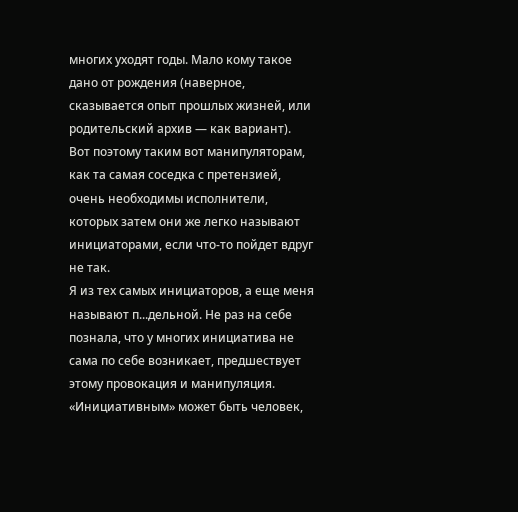многих уходят годы. Мало кому такое дано от рождения (наверное, сказывается опыт прошлых жизней, или родительский архив — как вариант).
Вот поэтому таким вот манипуляторам, как та самая соседка с претензией, очень необходимы исполнители, которых затем они же легко называют инициаторами, если что-то пойдет вдруг не так.
Я из тех самых инициаторов, а еще меня называют п...дельной. Не раз на себе познала, что у многих инициатива не сама по себе возникает, предшествует этому провокация и манипуляция.
«Инициативным» может быть человек,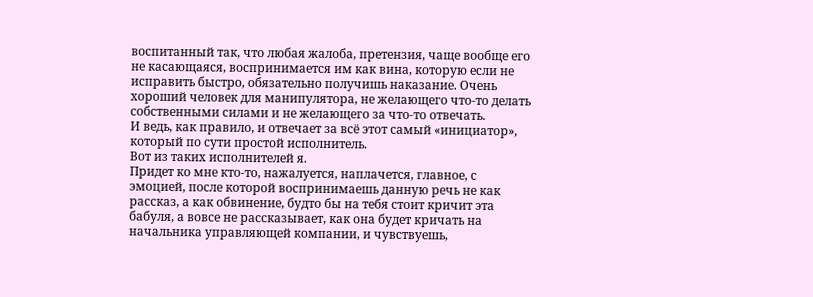воспитанный так, что любая жалоба, претензия, чаще вообще его не касающаяся, воспринимается им как вина, которую если не исправить быстро, обязательно получишь наказание. Очень хороший человек для манипулятора, не желающего что-то делать собственными силами и не желающего за что-то отвечать.
И ведь, как правило, и отвечает за всё этот самый «инициатор», который по сути простой исполнитель.
Вот из таких исполнителей я.
Придет ко мне кто-то, нажалуется, наплачется, главное, с эмоцией, после которой воспринимаешь данную речь не как рассказ, а как обвинение, будто бы на тебя стоит кричит эта бабуля, а вовсе не рассказывает, как она будет кричать на начальника управляющей компании, и чувствуешь,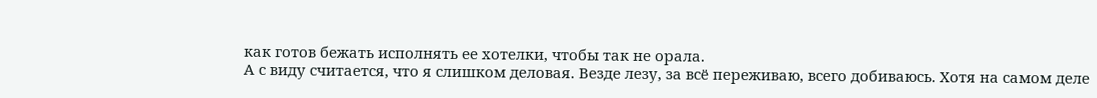как готов бежать исполнять ее хотелки, чтобы так не орала.
А с виду считается, что я слишком деловая. Везде лезу, за всё переживаю, всего добиваюсь. Хотя на самом деле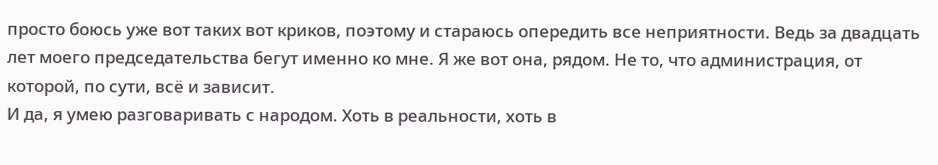просто боюсь уже вот таких вот криков, поэтому и стараюсь опередить все неприятности. Ведь за двадцать лет моего председательства бегут именно ко мне. Я же вот она, рядом. Не то, что администрация, от которой, по сути, всё и зависит.
И да, я умею разговаривать с народом. Хоть в реальности, хоть в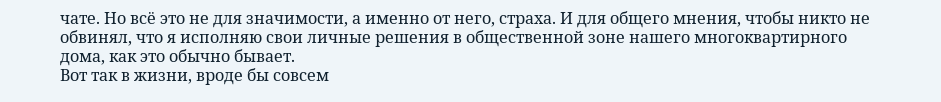чате. Но всё это не для значимости, а именно от него, страха. И для общего мнения, чтобы никто не обвинял, что я исполняю свои личные решения в общественной зоне нашего многоквартирного дома, как это обычно бывает.
Вот так в жизни, вроде бы совсем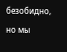безобидно, но мы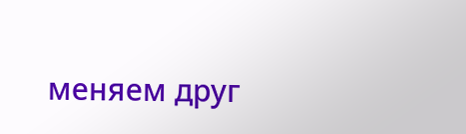меняем друг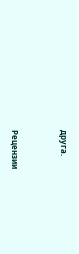друга.


Рецензии